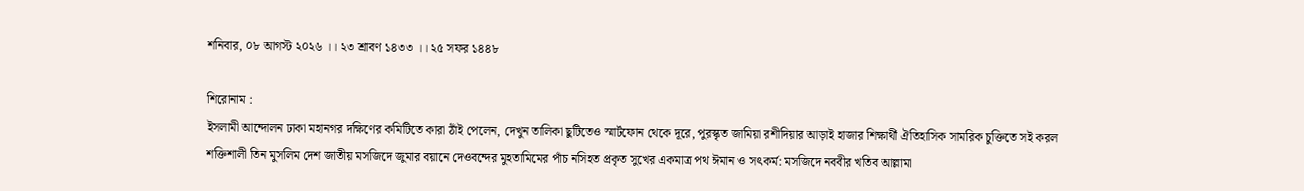শনিবার, ০৮ আগস্ট ২০২৬ ।। ২৩ শ্রাবণ ১৪৩৩ ।। ২৫ সফর ১৪৪৮

শিরোনাম :
ইসলামী আন্দোলন ঢাকা মহানগর দক্ষিণের কমিটিতে কারা ঠাঁই পেলেন, দেখুন তালিকা ছুটিতেও স্মার্টফোন থেকে দূরে, পুরস্কৃত জামিয়া রশীদিয়ার আড়াই হাজার শিক্ষার্থী ঐতিহাসিক সামরিক চুক্তিতে সই করল শক্তিশালী তিন মুসলিম দেশ জাতীয় মসজিদে জুমার বয়ানে দেওবন্দের মুহতামিমের পাঁচ নসিহত প্রকৃত সুখের একমাত্র পথ ঈমান ও সৎকর্ম: মসজিদে নববীর খতিব আল্লামা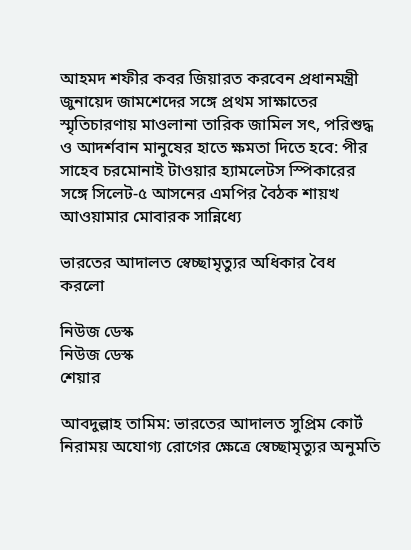আহমদ শফীর কবর জিয়ারত করবেন প্রধানমন্ত্রী জুনায়েদ জামশেদের সঙ্গে প্রথম সাক্ষাতের স্মৃতিচারণায় মাওলানা তারিক জামিল সৎ, পরিশুদ্ধ ও আদর্শবান মানুষের হাতে ক্ষমতা দিতে হবে: পীর সাহেব চরমোনাই টাওয়ার হ্যামলেটস স্পিকারের সঙ্গে সিলেট-৫ আসনের এমপির বৈঠক শায়খ আওয়ামার মোবারক সান্নিধ্যে

ভারতের আদালত স্বেচ্ছামৃত্যুর অধিকার বৈধ করলো

নিউজ ডেস্ক
নিউজ ডেস্ক
শেয়ার

আবদুল্লাহ তামিম: ভারতের আদালত সুপ্রিম কোর্ট নিরাময় অযোগ্য রোগের ক্ষেত্রে স্বেচ্ছামৃত্যুর অনুমতি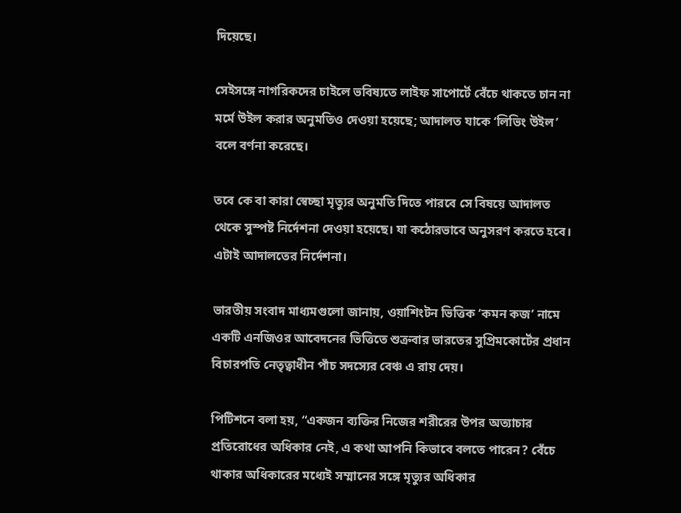দিয়েছে।

সেইসঙ্গে নাগরিকদের চাইলে ভবিষ্যতে লাইফ সাপোর্টে বেঁচে থাকতে চান না মর্মে উইল করার অনুমতিও দেওয়া হয়েছে; আদালত যাকে ‘লিভিং উইল’ বলে বর্ণনা করেছে।

তবে কে বা কারা স্বেচ্ছা মৃত্যুর অনুমতি দিতে পারবে সে বিষয়ে আদালত থেকে সুস্পষ্ট নির্দেশনা দেওয়া হয়েছে। যা কঠোরভাবে অনুসরণ করতে হবে। এটাই আদালতের নির্দেশনা।

ভারতীয় সংবাদ মাধ্যমগুলো জানায়, ওয়াশিংটন ভিত্তিক ‘কমন কজ’ নামে একটি এনজিওর আবেদনের ভিত্তিতে শুক্রবার ভারতের সুপ্রিমকোর্টের প্রধান বিচারপতি নেতৃত্বাধীন পাঁচ সদস্যের বেঞ্চ এ রায় দেয়।

পিটিশনে বলা হয়, “একজন ব্যক্তির নিজের শরীরের উপর অত্যাচার প্রতিরোধের অধিকার নেই, এ কথা আপনি কিভাবে বলতে পারেন? বেঁচে থাকার অধিকারের মধ্যেই সম্মানের সঙ্গে মৃত্যুর অধিকার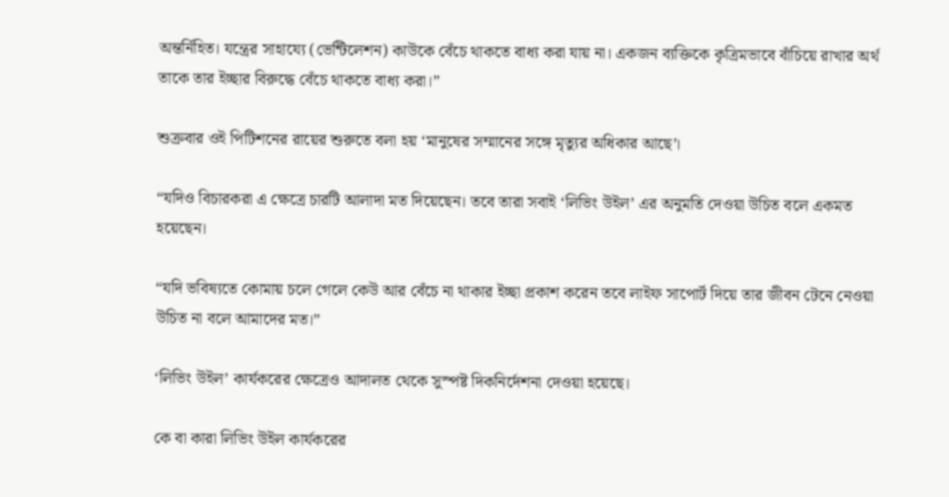অন্তর্নিহিত। যন্ত্রের সাহায্যে (ভেন্টিলেশন) কাউকে বেঁচে থাকতে বাধ্য করা যায় না। একজন ব্যক্তিকে কৃত্রিমভাবে বাঁচিয়ে রাখার অর্থ তাকে তার ইচ্ছার বিরুদ্ধে বেঁচে থাকতে বাধ্য করা।”

শুক্রবার ওই পিটিশনের রায়ের শুরুতে বলা হয় ‘মানুষের সম্মানের সঙ্গে মৃত্যুর অধিকার আছে’।

“যদিও বিচারকরা এ ক্ষেত্রে চারটি আলাদা মত দিয়েছেন। তবে তারা সবাই ‘লিভিং উইল’ এর অনুমতি দেওয়া উচিত বলে একমত হয়েছেন।

“যদি ভবিষ্যতে কোমায় চলে গেলে কেউ আর বেঁচে না থাকার ইচ্ছা প্রকাশ করেন তবে লাইফ সাপোর্ট দিয়ে তার জীবন টেনে নেওয়া উচিত না বলে আমাদের মত।”

‘লিভিং উইল’ কার্যকরের ক্ষেত্রেও আদালত থেকে সুস্পষ্ট দিকনির্দেশনা দেওয়া হয়েছে।

কে বা কারা লিভিং উইল কার্যকরের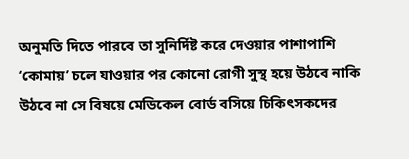অনুমতি দিতে পারবে তা সুনির্দিষ্ট করে দেওয়ার পাশাপাশি ‘কোমায়’ চলে যাওয়ার পর কোনো রোগী সুস্থ হয়ে উঠবে নাকি উঠবে না সে বিষয়ে মেডিকেল বোর্ড বসিয়ে চিকিৎসকদের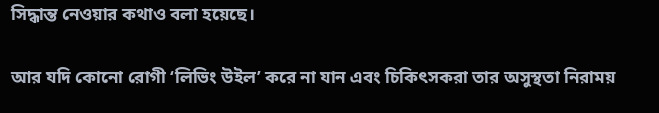সিদ্ধান্ত নেওয়ার কথাও বলা হয়েছে।

আর যদি কোনো রোগী ‘লিভিং উইল’ করে না যান এবং চিকিৎসকরা তার অসুস্থতা নিরাময়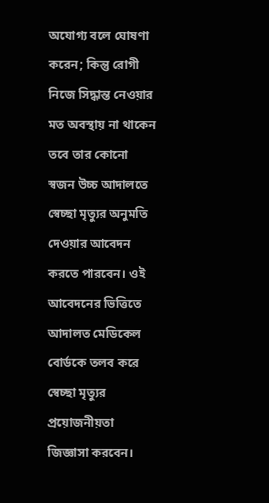অযোগ্য বলে ঘোষণা করেন; কিন্তু রোগী নিজে সিদ্ধান্ত নেওয়ার মত অবস্থায় না থাকেন তবে তার কোনো স্বজন উচ্চ আদালতে স্বেচ্ছা মৃত্যুর অনুমতি দেওয়ার আবেদন করতে পারবেন। ওই আবেদনের ভিত্তিতে আদালত মেডিকেল বোর্ডকে তলব করে স্বেচ্ছা মৃত্যুর প্রয়োজনীয়তা জিজ্ঞাসা করবেন।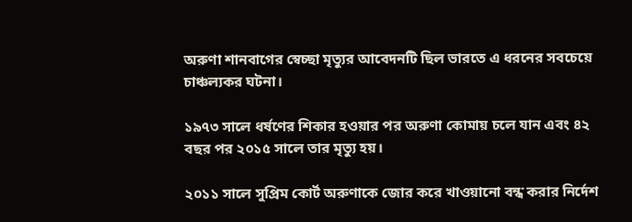অরুণা শানবাগের স্বেচ্ছা মৃত্যুর আবেদনটি ছিল ভারতে এ ধরনের সবচেয়ে চাঞ্চল্যকর ঘটনা।

১৯৭৩ সালে ধর্ষণের শিকার হওয়ার পর অরুণা কোমায় চলে যান এবং ৪২ বছর পর ২০১৫ সালে তার মৃত্যু হয়।

২০১১ সালে সুপ্রিম কোর্ট অরুণাকে জোর করে খাওয়ানো বন্ধ করার নির্দেশ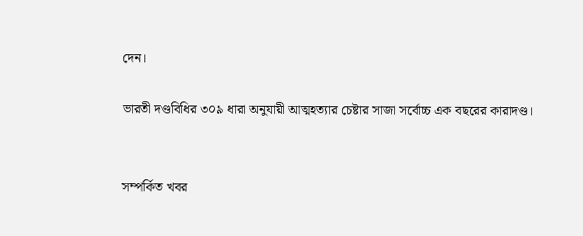দেন।

ভারতী দণ্ডবিধির ৩০৯ ধারা অনুযায়ী আত্মহত্যার চেষ্টার সাজা সর্বোচ্চ এক বছরের কারাদণ্ড।


সম্পর্কিত খবর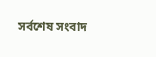সর্বশেষ সংবাদ